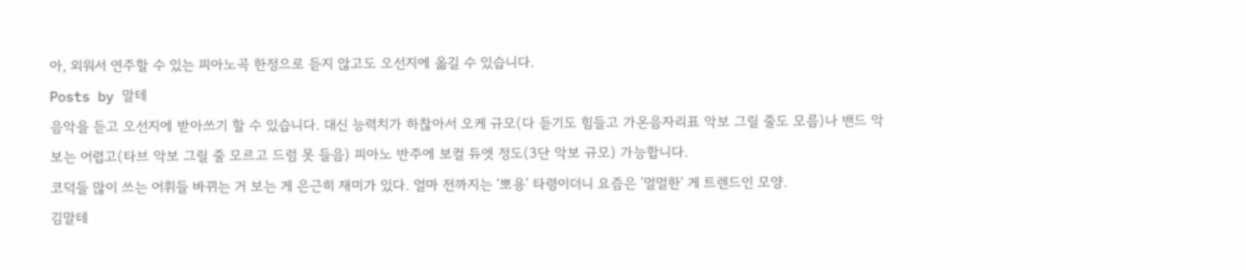아, 외워서 연주할 수 있는 피아노곡 한정으로 듣지 않고도 오선지에 옮길 수 있습니다.
Posts by 말테
음악을 듣고 오선지에 받아쓰기 할 수 있습니다. 대신 능력치가 하찮아서 오케 규모(다 듣기도 힘들고 가온음자리표 악보 그릴 줄도 모름)나 밴드 악보는 어렵고(타브 악보 그릴 줄 모르고 드럼 못 들음) 피아노 반주에 보컬 듀엣 정도(3단 악보 규모) 가능합니다.
코덕들 많이 쓰는 어휘들 바뀌는 거 보는 게 은근히 재미가 있다. 얼마 전까지는 ‘뽀용’ 타령이더니 요즘은 ’멀멀한‘ 게 트렌드인 모양.
김말테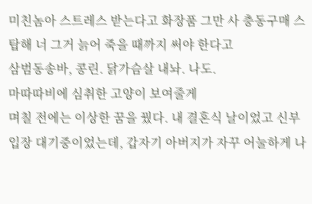미친놈아 스트레스 받는다고 화장품 그만 사 충동구매 스탑해 너 그거 늙어 죽을 때까지 써야 한다고
삼범동송바, 콩린. 닭가슴살 내놔. 나도.
마따따비에 심취한 고양이 보여줄게
며칠 전에는 이상한 꿈을 꿨다. 내 결혼식 날이었고 신부 입장 대기중이었는데, 갑자기 아버지가 자꾸 어눌하게 나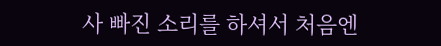사 빠진 소리를 하셔서 처음엔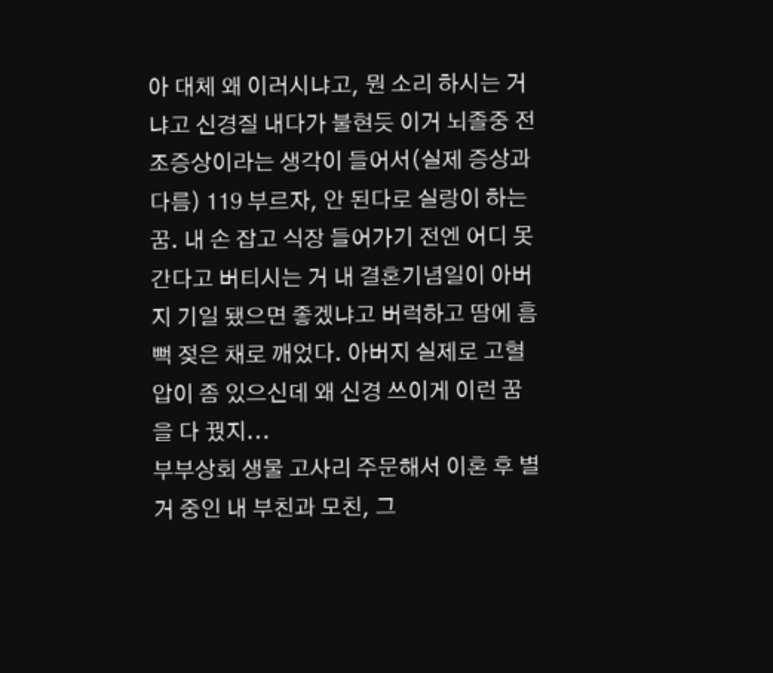아 대체 왜 이러시냐고, 뭔 소리 하시는 거냐고 신경질 내다가 불현듯 이거 뇌졸중 전조증상이라는 생각이 들어서(실제 증상과 다름) 119 부르자, 안 된다로 실랑이 하는 꿈. 내 손 잡고 식장 들어가기 전엔 어디 못 간다고 버티시는 거 내 결혼기념일이 아버지 기일 됐으면 좋겠냐고 버럭하고 땀에 흠뻑 젖은 채로 깨었다. 아버지 실제로 고혈압이 좀 있으신데 왜 신경 쓰이게 이런 꿈을 다 꿨지...
부부상회 생물 고사리 주문해서 이혼 후 별거 중인 내 부친과 모친, 그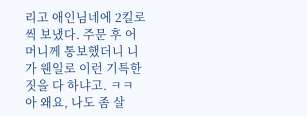리고 애인님네에 2킬로 씩 보냈다. 주문 후 어머니께 통보했더니 니가 웬일로 이런 기특한 짓을 다 하냐고. ㅋㅋ 아 왜요, 나도 좀 살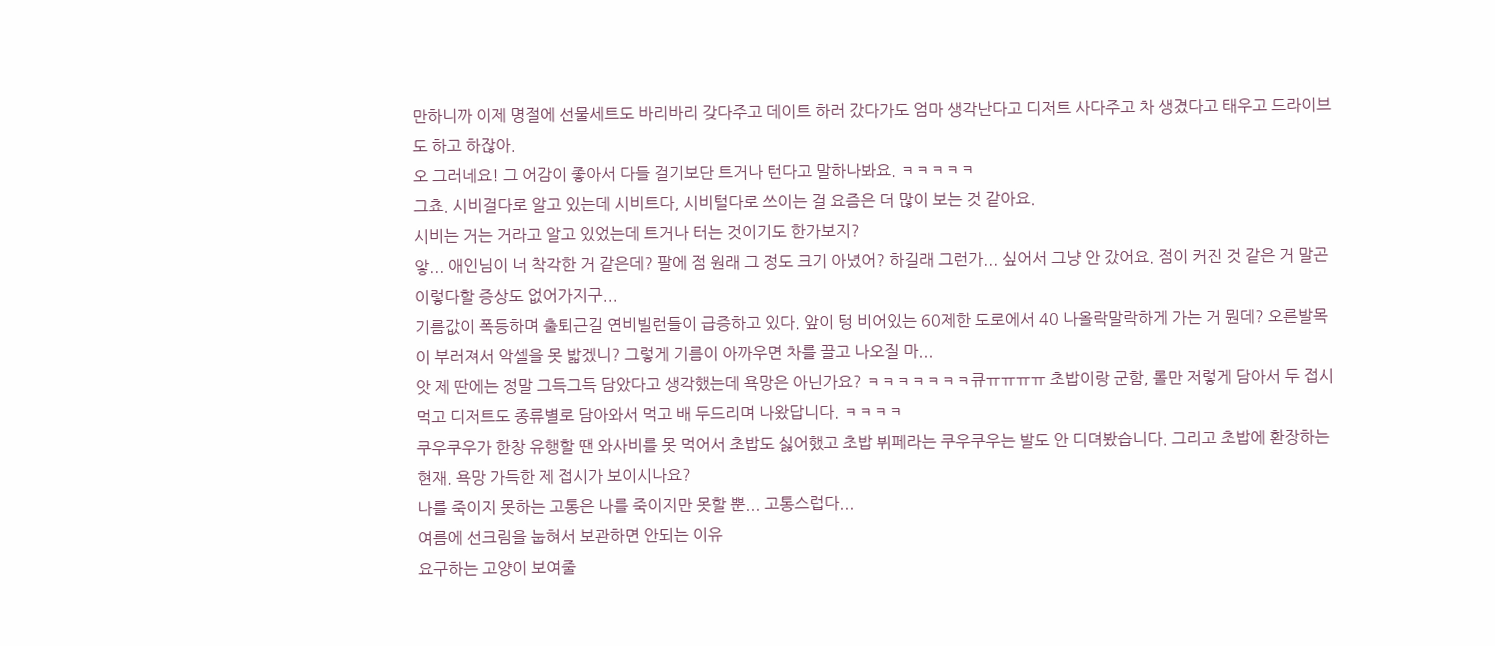만하니까 이제 명절에 선물세트도 바리바리 갖다주고 데이트 하러 갔다가도 엄마 생각난다고 디저트 사다주고 차 생겼다고 태우고 드라이브도 하고 하잖아.
오 그러네요! 그 어감이 좋아서 다들 걸기보단 트거나 턴다고 말하나봐요. ㅋㅋㅋㅋㅋ
그쵸. 시비걸다로 알고 있는데 시비트다, 시비털다로 쓰이는 걸 요즘은 더 많이 보는 것 같아요.
시비는 거는 거라고 알고 있었는데 트거나 터는 것이기도 한가보지?
앟... 애인님이 너 착각한 거 같은데? 팔에 점 원래 그 정도 크기 아녔어? 하길래 그런가... 싶어서 그냥 안 갔어요. 점이 커진 것 같은 거 말곤 이렇다할 증상도 없어가지구...
기름값이 폭등하며 출퇴근길 연비빌런들이 급증하고 있다. 앞이 텅 비어있는 60제한 도로에서 40 나올락말락하게 가는 거 뭔데? 오른발목이 부러져서 악셀을 못 밟겠니? 그렇게 기름이 아까우면 차를 끌고 나오질 마...
앗 제 딴에는 정말 그득그득 담았다고 생각했는데 욕망은 아닌가요? ㅋㅋㅋㅋㅋㅋㅋ큐ㅠㅠㅠㅠ 초밥이랑 군함, 롤만 저렇게 담아서 두 접시 먹고 디저트도 종류별로 담아와서 먹고 배 두드리며 나왔답니다. ㅋㅋㅋㅋ
쿠우쿠우가 한창 유행할 땐 와사비를 못 먹어서 초밥도 싫어했고 초밥 뷔페라는 쿠우쿠우는 발도 안 디뎌봤습니다. 그리고 초밥에 환장하는 현재. 욕망 가득한 제 접시가 보이시나요?
나를 죽이지 못하는 고통은 나를 죽이지만 못할 뿐... 고통스럽다...
여름에 선크림을 눕혀서 보관하면 안되는 이유
요구하는 고양이 보여줄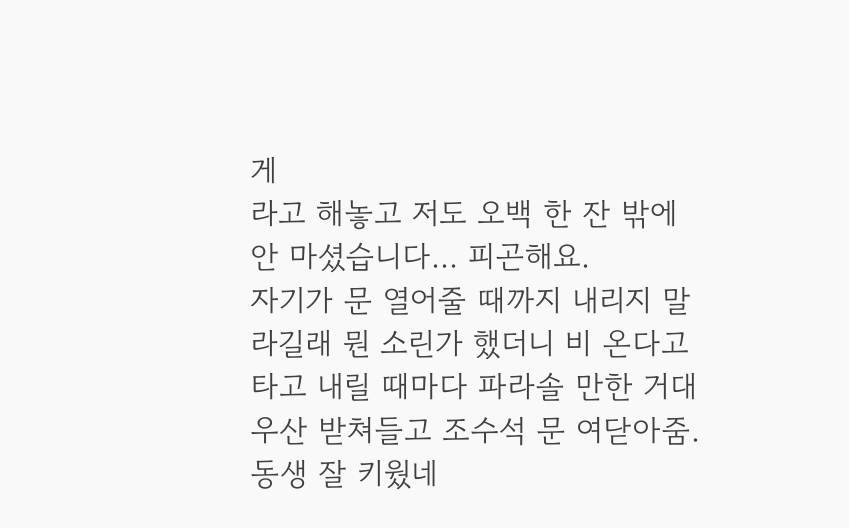게
라고 해놓고 저도 오백 한 잔 밖에 안 마셨습니다... 피곤해요.
자기가 문 열어줄 때까지 내리지 말라길래 뭔 소린가 했더니 비 온다고 타고 내릴 때마다 파라솔 만한 거대 우산 받쳐들고 조수석 문 여닫아줌. 동생 잘 키웠네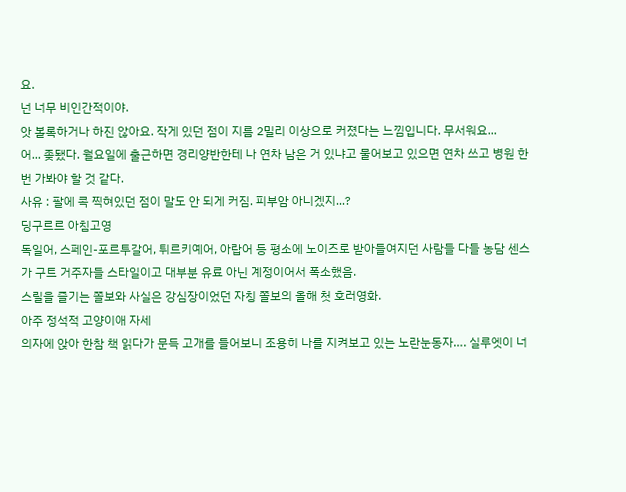요.
넌 너무 비인간적이야.
앗 볼록하거나 하진 않아요. 작게 있던 점이 지름 2밀리 이상으로 커졌다는 느낌입니다. 무서워요...
어... 좆됐다. 월요일에 출근하면 경리양반한테 나 연차 남은 거 있냐고 물어보고 있으면 연차 쓰고 병원 한 번 가봐야 할 것 같다.
사유 : 팔에 콕 찍혀있던 점이 말도 안 되게 커짐. 피부암 아니겠지...?
딩구르르 아침고영
독일어, 스페인-포르투갈어, 튀르키예어, 아랍어 등 평소에 노이즈로 받아들여지던 사람들 다들 농담 센스가 구트 거주자들 스타일이고 대부분 유료 아닌 계정이어서 폭소했음.
스릴을 즐기는 쫄보와 사실은 강심장이었던 자칭 쫄보의 올해 첫 호러영화.
아주 정석적 고양이애 자세
의자에 앉아 한참 책 읽다가 문득 고개를 들어보니 조용히 나를 지켜보고 있는 노란눈동자…. 실루엣이 너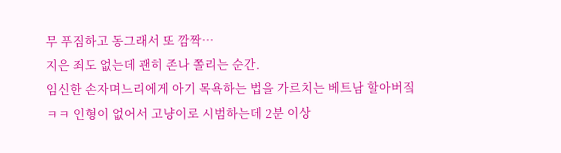무 푸짐하고 동그래서 또 깜짝…
지은 죄도 없는데 괜히 존나 쫄리는 순간.
임신한 손자며느리에게 아기 목욕하는 법을 가르치는 베트남 할아버짘ㅋㅋ 인형이 없어서 고냥이로 시범하는데 2분 이상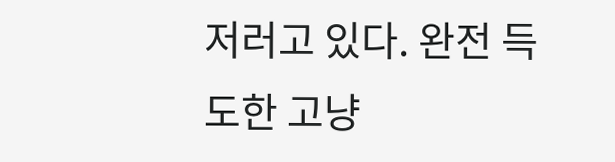저러고 있다. 완전 득도한 고냥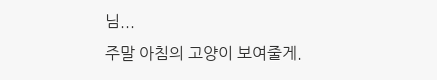님...
주말 아침의 고양이 보여줄게.